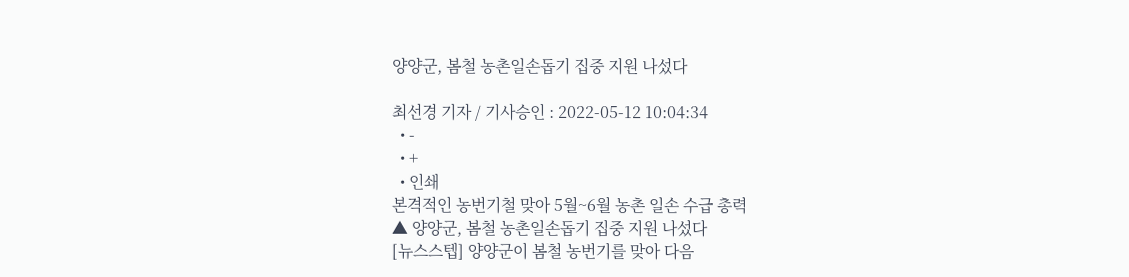양양군, 봄철 농촌일손돕기 집중 지원 나섰다

최선경 기자 / 기사승인 : 2022-05-12 10:04:34
  • -
  • +
  • 인쇄
본격적인 농번기철 맞아 5월~6월 농촌 일손 수급 총력
▲ 양양군, 봄철 농촌일손돕기 집중 지원 나섰다
[뉴스스텝] 양양군이 봄철 농번기를 맞아 다음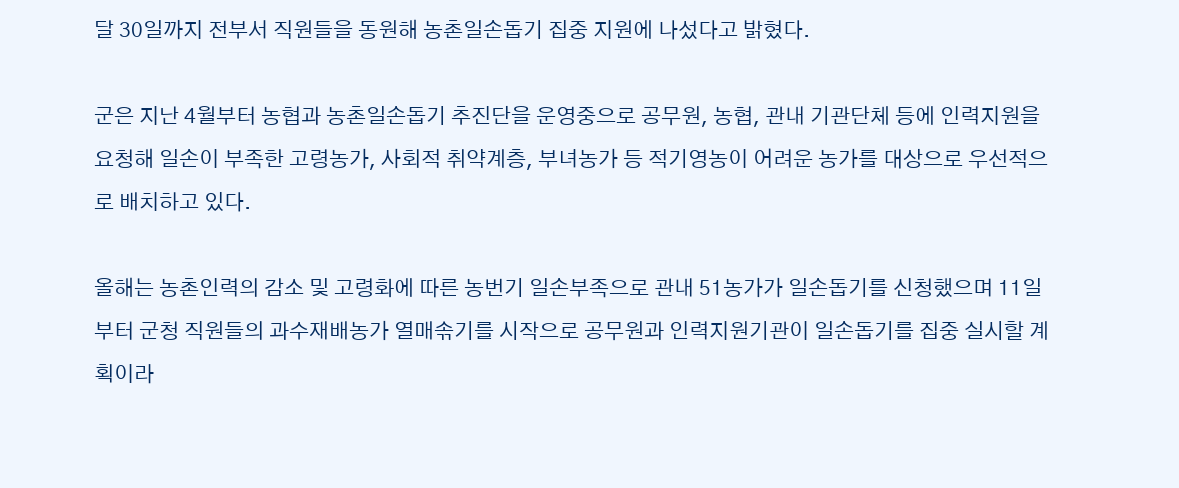달 30일까지 전부서 직원들을 동원해 농촌일손돕기 집중 지원에 나섰다고 밝혔다.

군은 지난 4월부터 농협과 농촌일손돕기 추진단을 운영중으로 공무원, 농협, 관내 기관단체 등에 인력지원을 요청해 일손이 부족한 고령농가, 사회적 취약계층, 부녀농가 등 적기영농이 어려운 농가를 대상으로 우선적으로 배치하고 있다.

올해는 농촌인력의 감소 및 고령화에 따른 농번기 일손부족으로 관내 51농가가 일손돕기를 신청했으며 11일부터 군청 직원들의 과수재배농가 열매솎기를 시작으로 공무원과 인력지원기관이 일손돕기를 집중 실시할 계획이라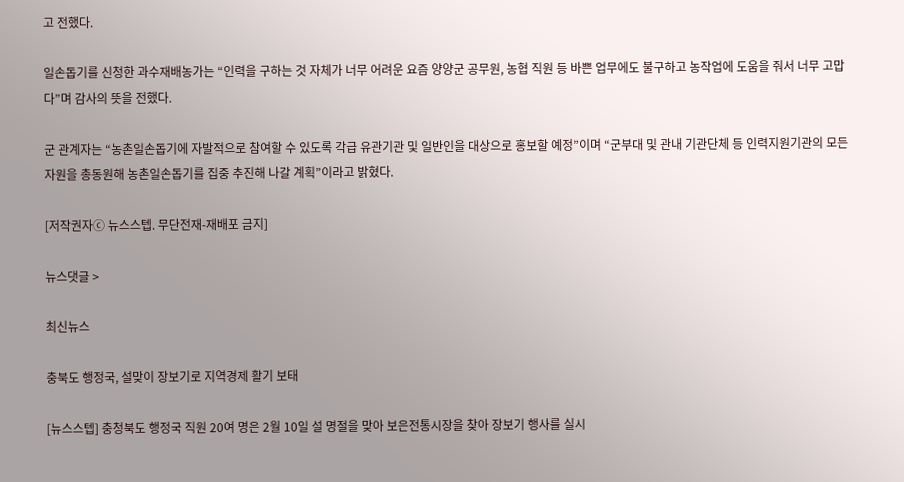고 전했다.

일손돕기를 신청한 과수재배농가는 “인력을 구하는 것 자체가 너무 어려운 요즘 양양군 공무원, 농협 직원 등 바쁜 업무에도 불구하고 농작업에 도움을 줘서 너무 고맙다”며 감사의 뜻을 전했다.

군 관계자는 “농촌일손돕기에 자발적으로 참여할 수 있도록 각급 유관기관 및 일반인을 대상으로 홍보할 예정”이며 “군부대 및 관내 기관단체 등 인력지원기관의 모든 자원을 총동원해 농촌일손돕기를 집중 추진해 나갈 계획”이라고 밝혔다.

[저작권자ⓒ 뉴스스텝. 무단전재-재배포 금지]

뉴스댓글 >

최신뉴스

충북도 행정국, 설맞이 장보기로 지역경제 활기 보태

[뉴스스텝] 충청북도 행정국 직원 20여 명은 2월 10일 설 명절을 맞아 보은전통시장을 찾아 장보기 행사를 실시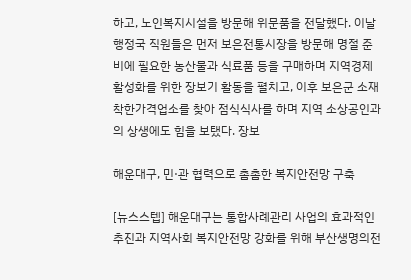하고, 노인복지시설을 방문해 위문품을 전달했다. 이날 행정국 직원들은 먼저 보은전통시장을 방문해 명절 준비에 필요한 농산물과 식료품 등을 구매하며 지역경제 활성화를 위한 장보기 활동을 펼치고, 이후 보은군 소재 착한가격업소를 찾아 점식식사를 하며 지역 소상공인과의 상생에도 힘을 보탰다. 장보

해운대구, 민·관 협력으로 촘촘한 복지안전망 구축

[뉴스스텝] 해운대구는 통합사례관리 사업의 효과적인 추진과 지역사회 복지안전망 강화를 위해 부산생명의전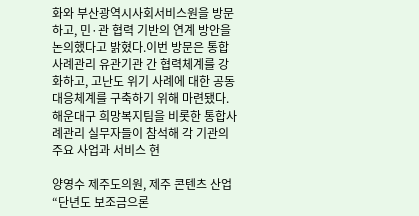화와 부산광역시사회서비스원을 방문하고, 민·관 협력 기반의 연계 방안을 논의했다고 밝혔다.이번 방문은 통합사례관리 유관기관 간 협력체계를 강화하고, 고난도 위기 사례에 대한 공동 대응체계를 구축하기 위해 마련됐다. 해운대구 희망복지팀을 비롯한 통합사례관리 실무자들이 참석해 각 기관의 주요 사업과 서비스 현

양영수 제주도의원, 제주 콘텐츠 산업 “단년도 보조금으론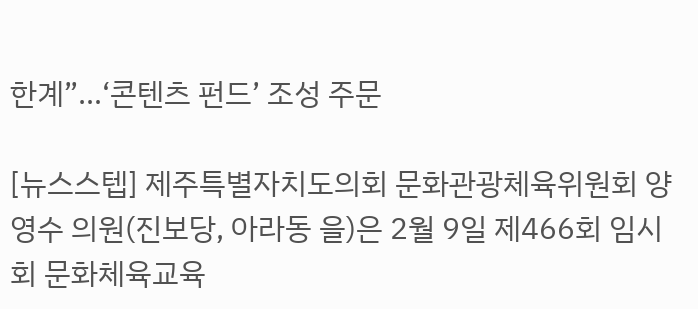한계”…‘콘텐츠 펀드’ 조성 주문

[뉴스스텝] 제주특별자치도의회 문화관광체육위원회 양영수 의원(진보당, 아라동 을)은 2월 9일 제466회 임시회 문화체육교육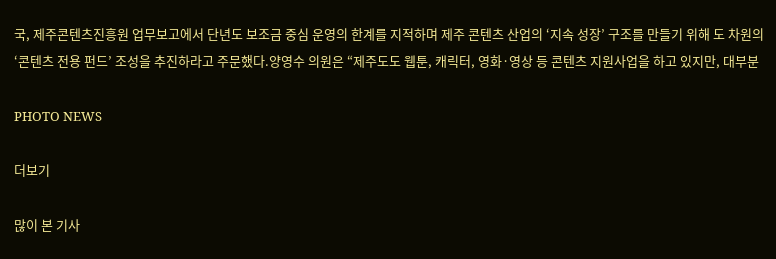국, 제주콘텐츠진흥원 업무보고에서 단년도 보조금 중심 운영의 한계를 지적하며 제주 콘텐츠 산업의 ‘지속 성장’ 구조를 만들기 위해 도 차원의 ‘콘텐츠 전용 펀드’ 조성을 추진하라고 주문했다.양영수 의원은 “제주도도 웹툰, 캐릭터, 영화·영상 등 콘텐츠 지원사업을 하고 있지만, 대부분

PHOTO NEWS

더보기

많이 본 기사